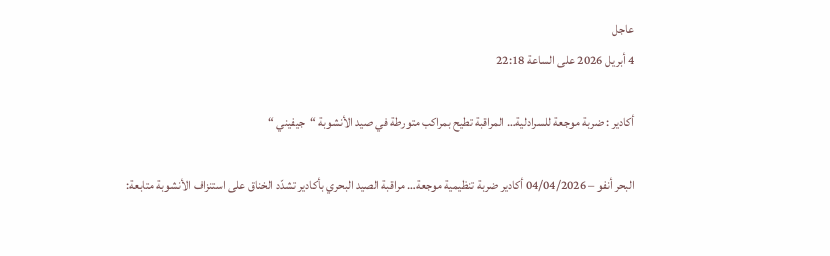عاجل
4 أبريل 2026 على الساعة 22:18

أكادير : ضربة موجعة للسرادلية… المراقبة تطيح بمراكب متورطة في صيد الأنشوبة “جيفيني “

البحر أنفو – 04/04/2026 أكادير ضربة تنظيمية موجعة… مراقبة الصيد البحري بأكادير تشدّد الخناق على استنزاف الأنشوبة متابعة: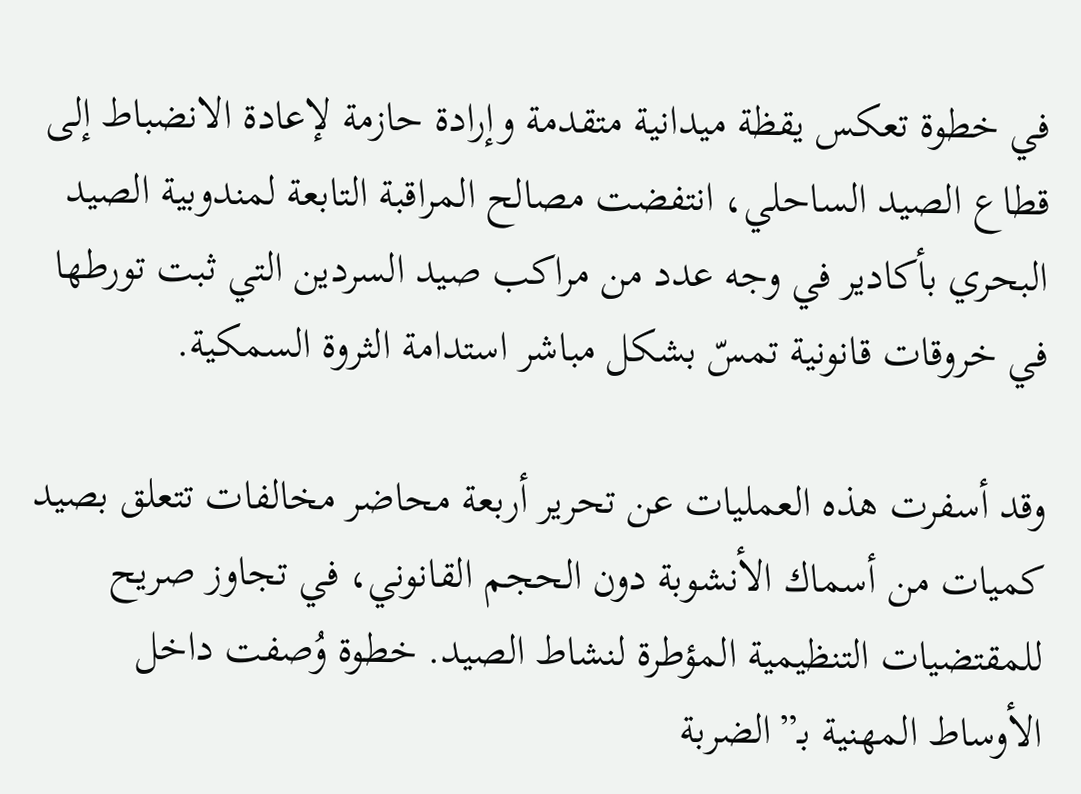في خطوة تعكس يقظة ميدانية متقدمة وإرادة حازمة لإعادة الانضباط إلى قطاع الصيد الساحلي، انتفضت مصالح المراقبة التابعة لمندوبية الصيد البحري بأكادير في وجه عدد من مراكب صيد السردين التي ثبت تورطها في خروقات قانونية تمسّ بشكل مباشر استدامة الثروة السمكية.

وقد أسفرت هذه العمليات عن تحرير أربعة محاضر مخالفات تتعلق بصيد كميات من أسماك الأنشوبة دون الحجم القانوني، في تجاوز صريح للمقتضيات التنظيمية المؤطرة لنشاط الصيد. خطوة وُصفت داخل الأوساط المهنية بـ”الضربة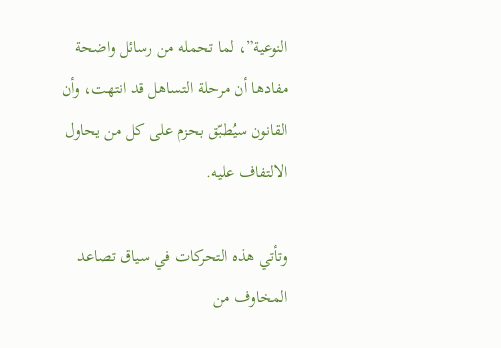النوعية”، لما تحمله من رسائل واضحة مفادها أن مرحلة التساهل قد انتهت، وأن القانون سيُطبّق بحزم على كل من يحاول الالتفاف عليه.

وتأتي هذه التحركات في سياق تصاعد المخاوف من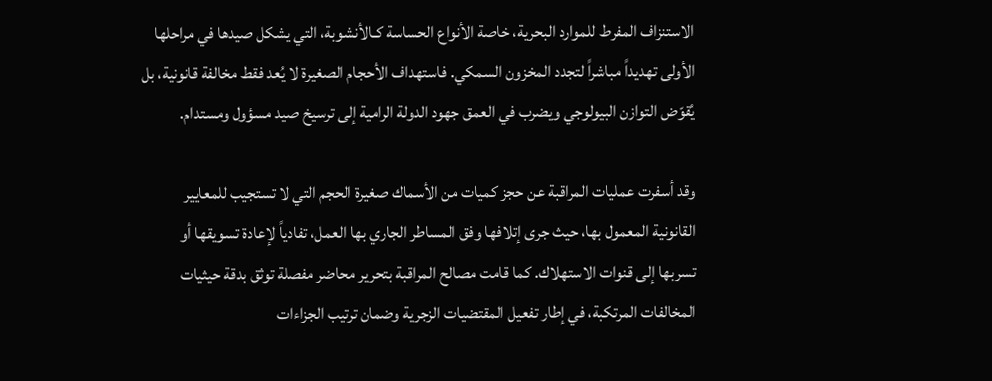الاستنزاف المفرط للموارد البحرية، خاصة الأنواع الحساسة كـالأنشوبة، التي يشكل صيدها في مراحلها الأولى تهديداً مباشراً لتجدد المخزون السمكي. فاستهداف الأحجام الصغيرة لا يُعد فقط مخالفة قانونية، بل يُقوّض التوازن البيولوجي ويضرب في العمق جهود الدولة الرامية إلى ترسيخ صيد مسؤول ومستدام.

وقد أسفرت عمليات المراقبة عن حجز كميات من الأسماك صغيرة الحجم التي لا تستجيب للمعايير القانونية المعمول بها، حيث جرى إتلافها وفق المساطر الجاري بها العمل، تفادياً لإعادة تسويقها أو تسربها إلى قنوات الاستهلاك. كما قامت مصالح المراقبة بتحرير محاضر مفصلة توثق بدقة حيثيات المخالفات المرتكبة، في إطار تفعيل المقتضيات الزجرية وضمان ترتيب الجزاءات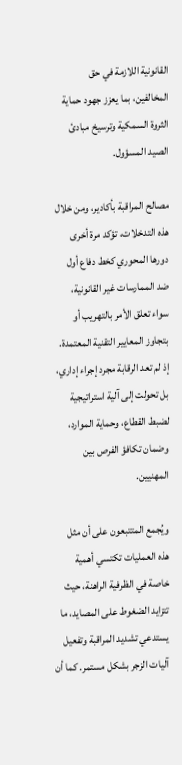القانونية اللازمة في حق المخالفين، بما يعزز جهود حماية الثروة السمكية وترسيخ مبادئ الصيد المسؤول.

مصالح المراقبة بأكادير، ومن خلال هذه التدخلات، تؤكد مرة أخرى دورها المحوري كخط دفاع أول ضد الممارسات غير القانونية، سواء تعلق الأمر بالتهريب أو بتجاوز المعايير التقنية المعتمدة. إذ لم تعد الرقابة مجرد إجراء إداري، بل تحولت إلى آلية استراتيجية لضبط القطاع، وحماية الموارد، وضمان تكافؤ الفرص بين المهنيين.

ويُجمع المتتبعون على أن مثل هذه العمليات تكتسي أهمية خاصة في الظرفية الراهنة، حيث تتزايد الضغوط على المصايد، ما يستدعي تشديد المراقبة وتفعيل آليات الزجر بشكل مستمر. كما أن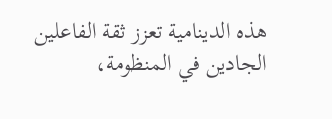هذه الدينامية تعزز ثقة الفاعلين الجادين في المنظومة،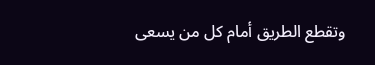وتقطع الطريق أمام كل من يسعى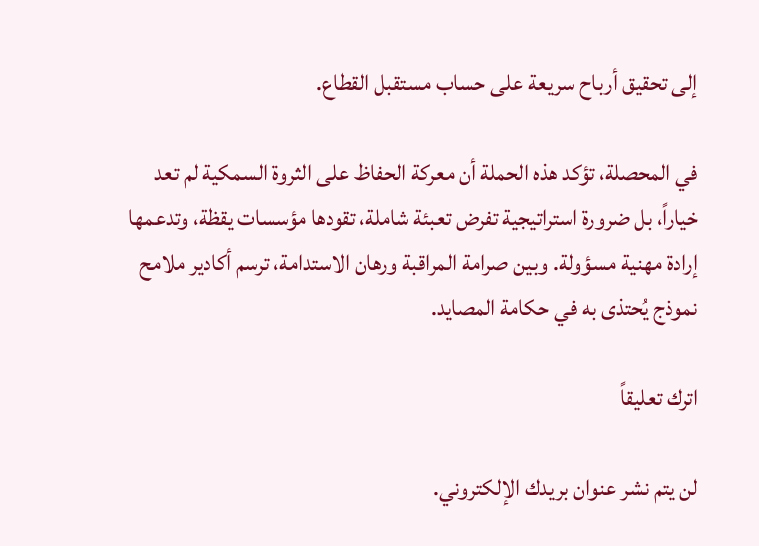إلى تحقيق أرباح سريعة على حساب مستقبل القطاع.

في المحصلة، تؤكد هذه الحملة أن معركة الحفاظ على الثروة السمكية لم تعد خياراً، بل ضرورة استراتيجية تفرض تعبئة شاملة، تقودها مؤسسات يقظة، وتدعمها إرادة مهنية مسؤولة. وبين صرامة المراقبة ورهان الاستدامة، ترسم أكادير ملامح نموذج يُحتذى به في حكامة المصايد.

اترك تعليقاً

لن يتم نشر عنوان بريدك الإلكتروني.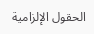الحقول الإلزامية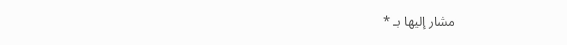مشار إليها بـ *